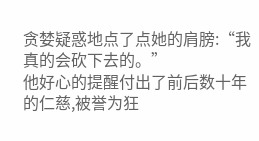贪婪疑惑地点了点她的肩膀:“我真的会砍下去的。”
他好心的提醒付出了前后数十年的仁慈,被誉为狂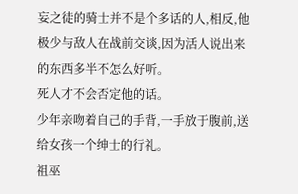妄之徒的骑士并不是个多话的人,相反,他极少与敌人在战前交谈,因为活人说出来的东西多半不怎么好听。
死人才不会否定他的话。
少年亲吻着自己的手背,一手放于腹前,送给女孩一个绅士的行礼。
祖巫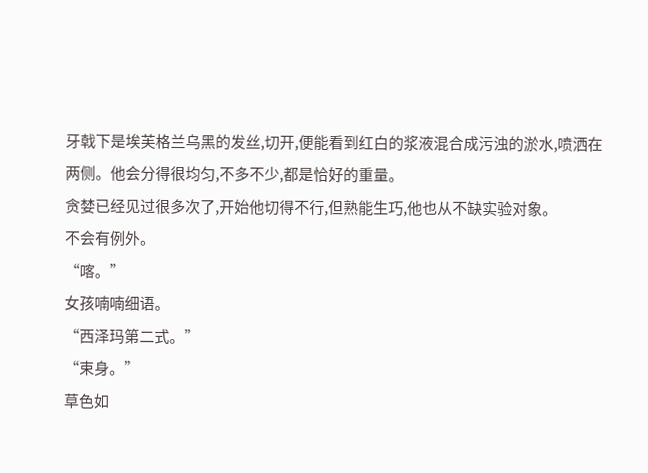牙戟下是埃芙格兰乌黑的发丝,切开,便能看到红白的浆液混合成污浊的淤水,喷洒在两侧。他会分得很均匀,不多不少,都是恰好的重量。
贪婪已经见过很多次了,开始他切得不行,但熟能生巧,他也从不缺实验对象。
不会有例外。
“喀。”
女孩喃喃细语。
“西泽玛第二式。”
“束身。”
草色如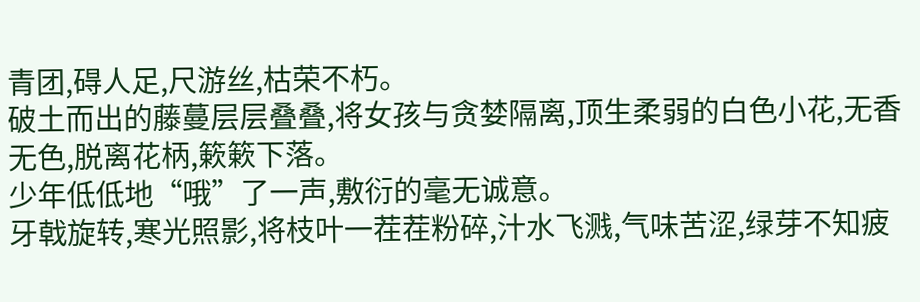青团,碍人足,尺游丝,枯荣不朽。
破土而出的藤蔓层层叠叠,将女孩与贪婪隔离,顶生柔弱的白色小花,无香无色,脱离花柄,簌簌下落。
少年低低地“哦”了一声,敷衍的毫无诚意。
牙戟旋转,寒光照影,将枝叶一茬茬粉碎,汁水飞溅,气味苦涩,绿芽不知疲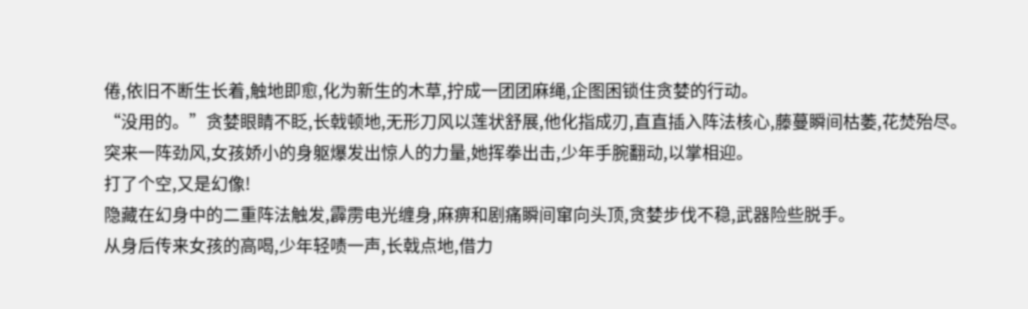倦,依旧不断生长着,触地即愈,化为新生的木草,拧成一团团麻绳,企图困锁住贪婪的行动。
“没用的。”贪婪眼睛不眨,长戟顿地,无形刀风以莲状舒展,他化指成刃,直直插入阵法核心,藤蔓瞬间枯萎,花焚殆尽。
突来一阵劲风,女孩娇小的身躯爆发出惊人的力量,她挥拳出击,少年手腕翻动,以掌相迎。
打了个空,又是幻像!
隐藏在幻身中的二重阵法触发,霹雳电光缠身,麻痹和剧痛瞬间窜向头顶,贪婪步伐不稳,武器险些脱手。
从身后传来女孩的高喝,少年轻啧一声,长戟点地,借力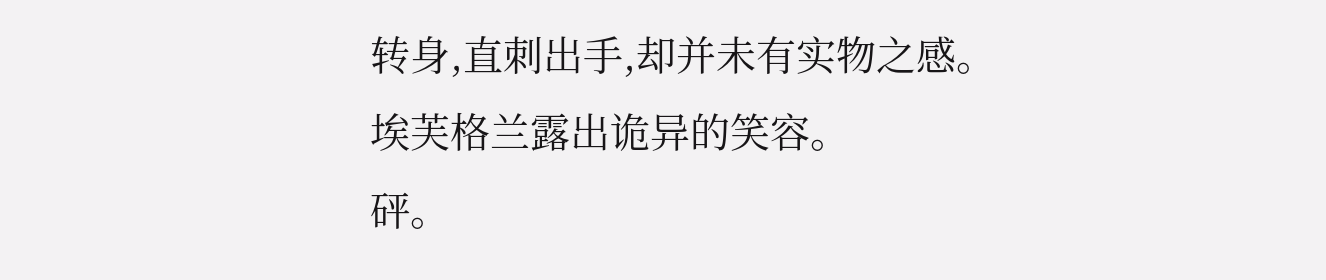转身,直刺出手,却并未有实物之感。
埃芙格兰露出诡异的笑容。
砰。